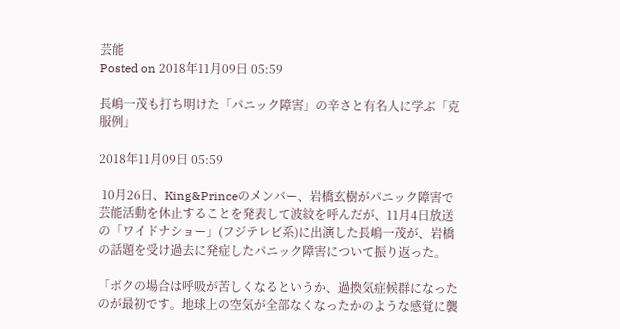芸能
Posted on 2018年11月09日 05:59

長嶋一茂も打ち明けた「パニック障害」の辛さと有名人に学ぶ「克服例」

2018年11月09日 05:59

 10月26日、King&Princeのメンバー、岩橋玄樹がパニック障害で芸能活動を休止することを発表して波紋を呼んだが、11月4日放送の「ワイドナショー」(フジテレビ系)に出演した長嶋一茂が、岩橋の話題を受け過去に発症したパニック障害について振り返った。

「ボクの場合は呼吸が苦しくなるというか、過換気症候群になったのが最初です。地球上の空気が全部なくなったかのような感覚に襲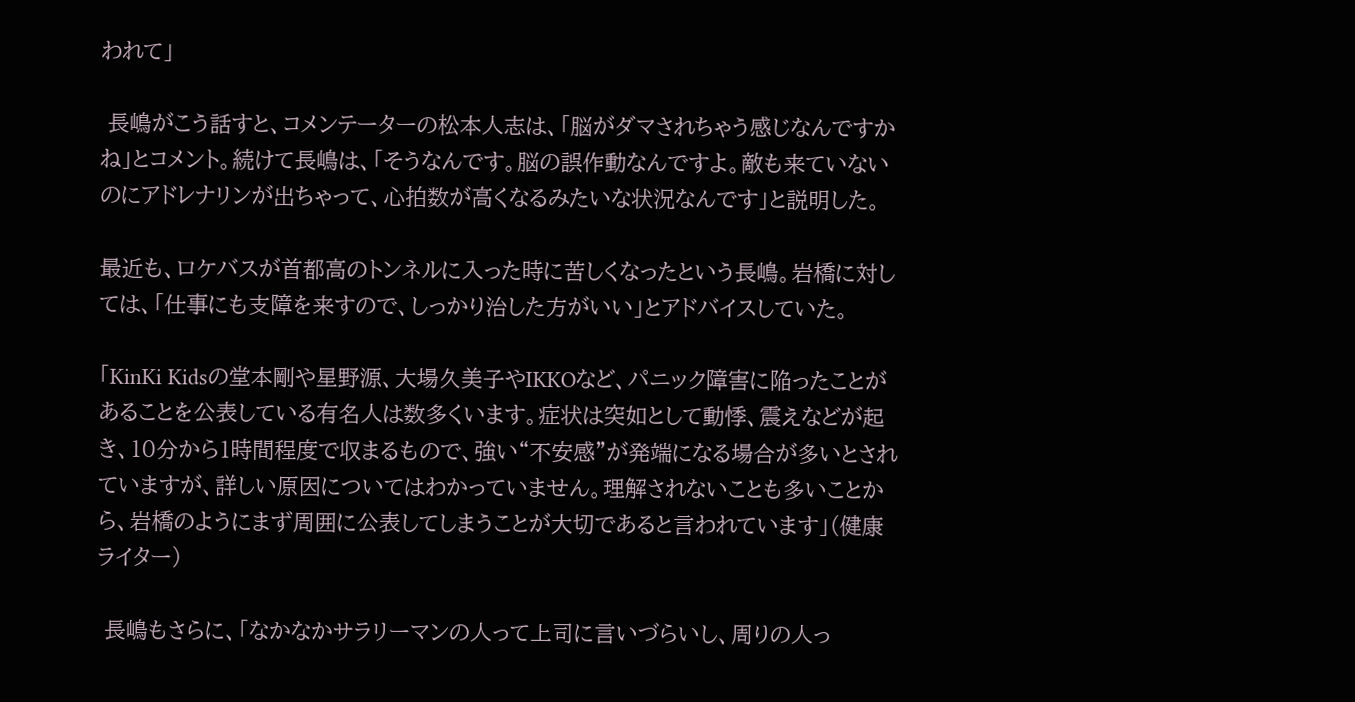われて」

 長嶋がこう話すと、コメンテーターの松本人志は、「脳がダマされちゃう感じなんですかね」とコメント。続けて長嶋は、「そうなんです。脳の誤作動なんですよ。敵も来ていないのにアドレナリンが出ちゃって、心拍数が高くなるみたいな状況なんです」と説明した。

最近も、ロケバスが首都高のトンネルに入った時に苦しくなったという長嶋。岩橋に対しては、「仕事にも支障を来すので、しっかり治した方がいい」とアドバイスしていた。

「KinKi Kidsの堂本剛や星野源、大場久美子やIKKOなど、パニック障害に陥ったことがあることを公表している有名人は数多くいます。症状は突如として動悸、震えなどが起き、10分から1時間程度で収まるもので、強い“不安感”が発端になる場合が多いとされていますが、詳しい原因についてはわかっていません。理解されないことも多いことから、岩橋のようにまず周囲に公表してしまうことが大切であると言われています」(健康ライター)

 長嶋もさらに、「なかなかサラリーマンの人って上司に言いづらいし、周りの人っ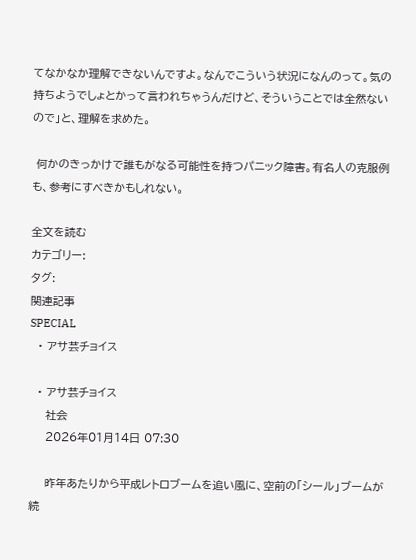てなかなか理解できないんですよ。なんでこういう状況になんのって。気の持ちようでしょとかって言われちゃうんだけど、そういうことでは全然ないので」と、理解を求めた。

 何かのきっかけで誰もがなる可能性を持つパニック障害。有名人の克服例も、参考にすべきかもしれない。

全文を読む
カテゴリー:
タグ:
関連記事
SPECIAL
  • アサ芸チョイス

  • アサ芸チョイス
    社会
    2026年01月14日 07:30

    昨年あたりから平成レトロブームを追い風に、空前の「シール」ブームが続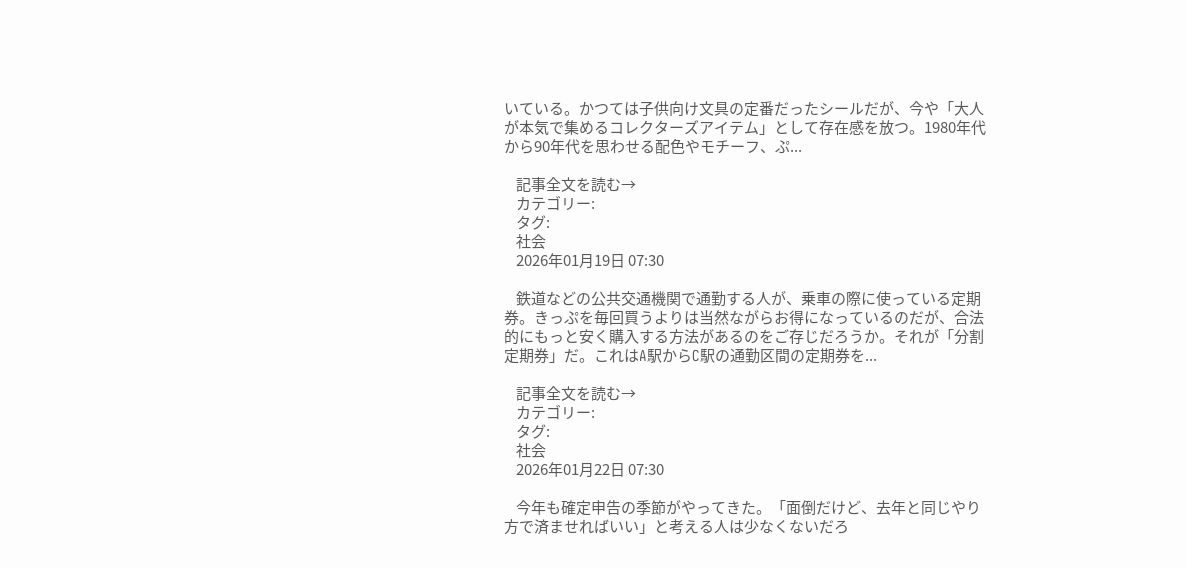いている。かつては子供向け文具の定番だったシールだが、今や「大人が本気で集めるコレクターズアイテム」として存在感を放つ。1980年代から90年代を思わせる配色やモチーフ、ぷ...

    記事全文を読む→
    カテゴリー:
    タグ:
    社会
    2026年01月19日 07:30

    鉄道などの公共交通機関で通勤する人が、乗車の際に使っている定期券。きっぷを毎回買うよりは当然ながらお得になっているのだが、合法的にもっと安く購入する方法があるのをご存じだろうか。それが「分割定期券」だ。これはA駅からC駅の通勤区間の定期券を...

    記事全文を読む→
    カテゴリー:
    タグ:
    社会
    2026年01月22日 07:30

    今年も確定申告の季節がやってきた。「面倒だけど、去年と同じやり方で済ませればいい」と考える人は少なくないだろ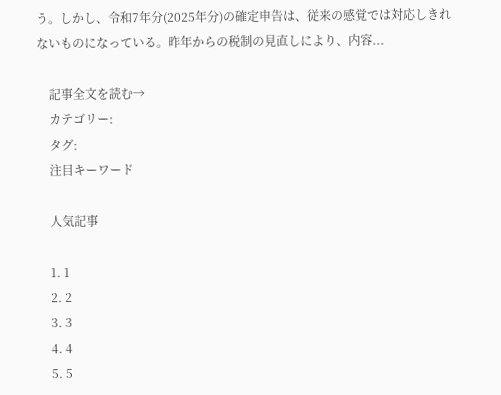う。しかし、令和7年分(2025年分)の確定申告は、従来の感覚では対応しきれないものになっている。昨年からの税制の見直しにより、内容...

    記事全文を読む→
    カテゴリー:
    タグ:
    注目キーワード

    人気記事

    1. 1
    2. 2
    3. 3
    4. 4
    5. 5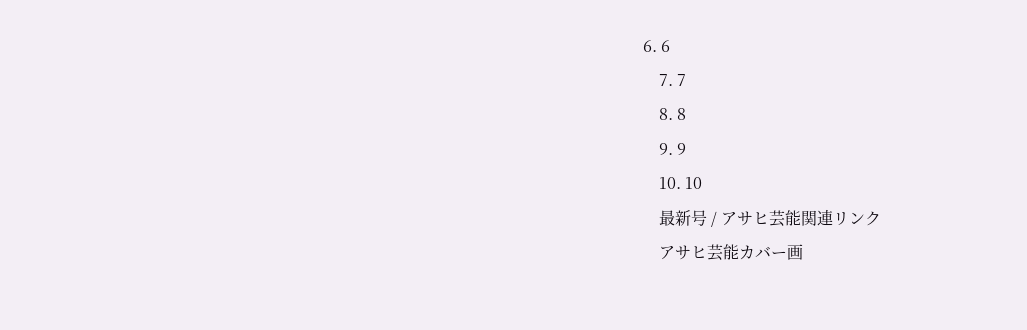6. 6
    7. 7
    8. 8
    9. 9
    10. 10
    最新号 / アサヒ芸能関連リンク
    アサヒ芸能カバー画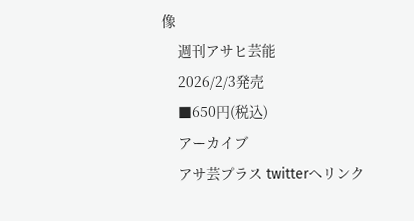像
    週刊アサヒ芸能
    2026/2/3発売
    ■650円(税込)
    アーカイブ
    アサ芸プラス twitterへリンク